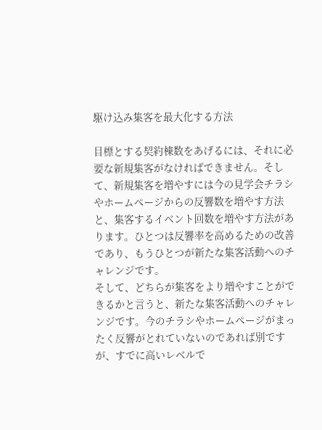駆け込み集客を最大化する方法

目標とする契約棟数をあげるには、それに必要な新規集客がなければできません。そして、新規集客を増やすには今の見学会チラシやホームページからの反響数を増やす方法と、集客するイベント回数を増やす方法があります。ひとつは反響率を高めるための改善であり、もうひとつが新たな集客活動へのチャレンジです。
そして、どちらが集客をより増やすことができるかと言うと、新たな集客活動へのチャレンジです。今のチラシやホームページがまったく反響がとれていないのであれば別ですが、すでに高いレベルで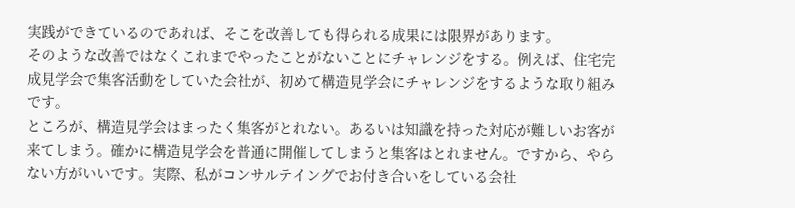実践ができているのであれば、そこを改善しても得られる成果には限界があります。
そのような改善ではなくこれまでやったことがないことにチャレンジをする。例えば、住宅完成見学会で集客活動をしていた会社が、初めて構造見学会にチャレンジをするような取り組みです。
ところが、構造見学会はまったく集客がとれない。あるいは知識を持った対応が難しいお客が来てしまう。確かに構造見学会を普通に開催してしまうと集客はとれません。ですから、やらない方がいいです。実際、私がコンサルテイングでお付き合いをしている会社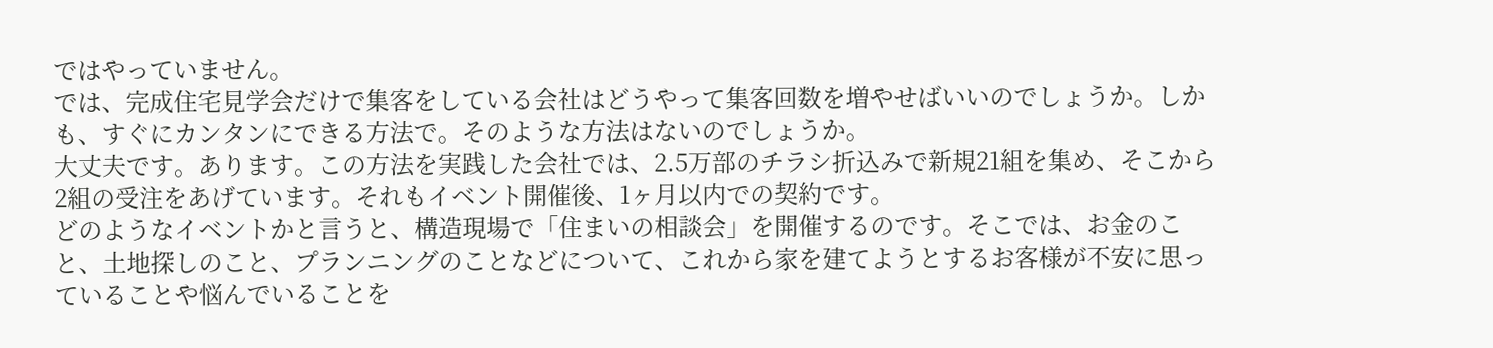ではやっていません。
では、完成住宅見学会だけで集客をしている会社はどうやって集客回数を増やせばいいのでしょうか。しかも、すぐにカンタンにできる方法で。そのような方法はないのでしょうか。
大丈夫です。あります。この方法を実践した会社では、2.5万部のチラシ折込みで新規21組を集め、そこから2組の受注をあげています。それもイベント開催後、1ヶ月以内での契約です。
どのようなイベントかと言うと、構造現場で「住まいの相談会」を開催するのです。そこでは、お金のこと、土地探しのこと、プランニングのことなどについて、これから家を建てようとするお客様が不安に思っていることや悩んでいることを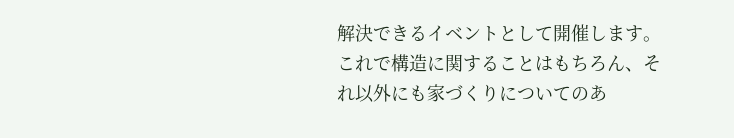解決できるイベントとして開催します。
これで構造に関することはもちろん、それ以外にも家づくりについてのあ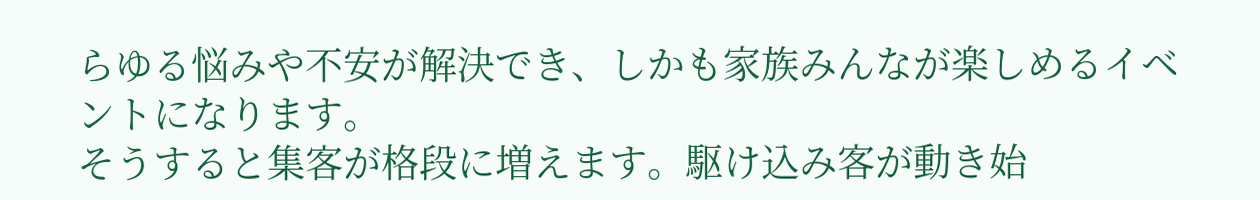らゆる悩みや不安が解決でき、しかも家族みんなが楽しめるイベントになります。
そうすると集客が格段に増えます。駆け込み客が動き始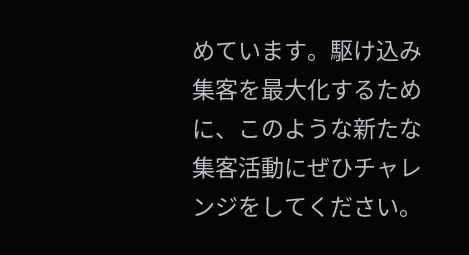めています。駆け込み集客を最大化するために、このような新たな集客活動にぜひチャレンジをしてください。